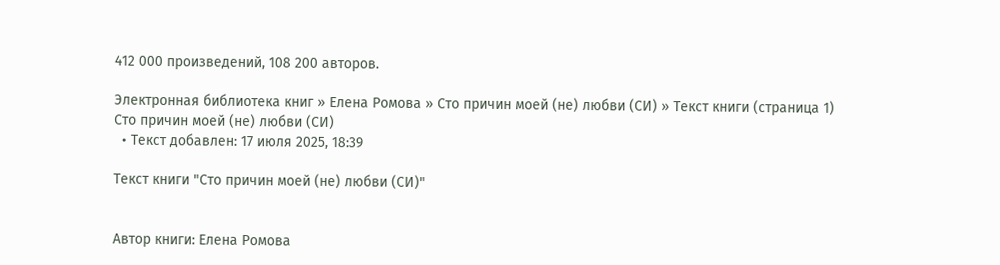412 000 произведений, 108 200 авторов.

Электронная библиотека книг » Елена Ромова » Сто причин моей (не) любви (СИ) » Текст книги (страница 1)
Сто причин моей (не) любви (СИ)
  • Текст добавлен: 17 июля 2025, 18:39

Текст книги "Сто причин моей (не) любви (СИ)"


Автор книги: Елена Ромова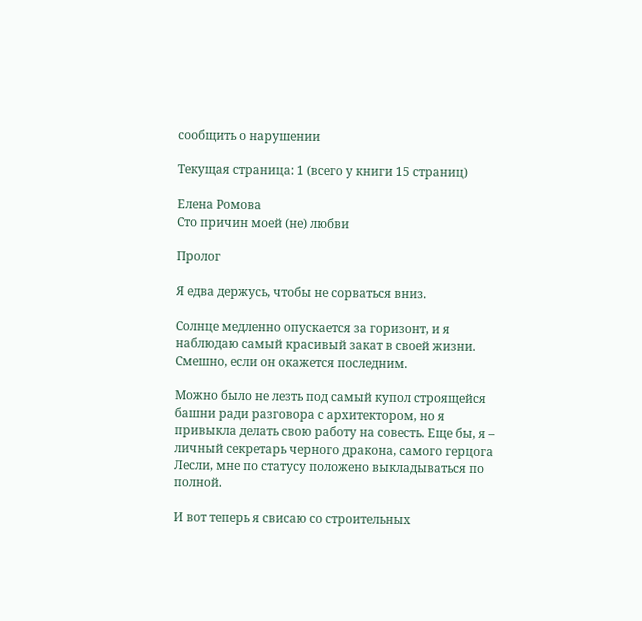сообщить о нарушении

Текущая страница: 1 (всего у книги 15 страниц)

Елена Ромова
Сто причин моей (не) любви

Пролог

Я едва держусь, чтобы не сорваться вниз.

Солнце медленно опускается за горизонт, и я наблюдаю самый красивый закат в своей жизни. Смешно, если он окажется последним.

Можно было не лезть под самый купол строящейся башни ради разговора с архитектором, но я привыкла делать свою работу на совесть. Еще бы, я – личный секретарь черного дракона, самого герцога Лесли, мне по статусу положено выкладываться по полной.

И вот теперь я свисаю со строительных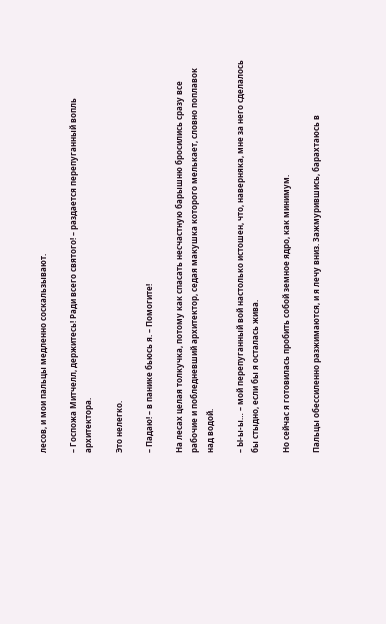лесов, и мои пальцы медленно соскальзывают.

– Госпожа Митчелл, держитесь! Ради всего святого! – раздается перепуганный вопль архитектора.

Это нелегко.

– Падаю! – в панике бьюсь я. – Помогите!

На лесах целая толкучка, потому как спасать несчастную барышню бросились сразу все рабочие и побледневший архитектор, седая макушка которого мелькает, словно поплавок над водой.

– Ы-ы-ы… – мой перепуганный вой настолько истошен, что, наверняка, мне за него сделалось бы стыдно, если бы я осталась жива.

Но сейчас я готовилась пробить собой земное ядро, как минимум.

Пальцы обессиленно разжимаются, и я лечу вниз. Зажмурившись, барахтаюсь в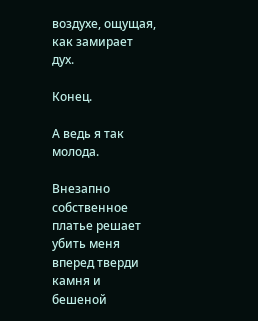воздухе, ощущая, как замирает дух.

Конец.

А ведь я так молода.

Внезапно собственное платье решает убить меня вперед тверди камня и бешеной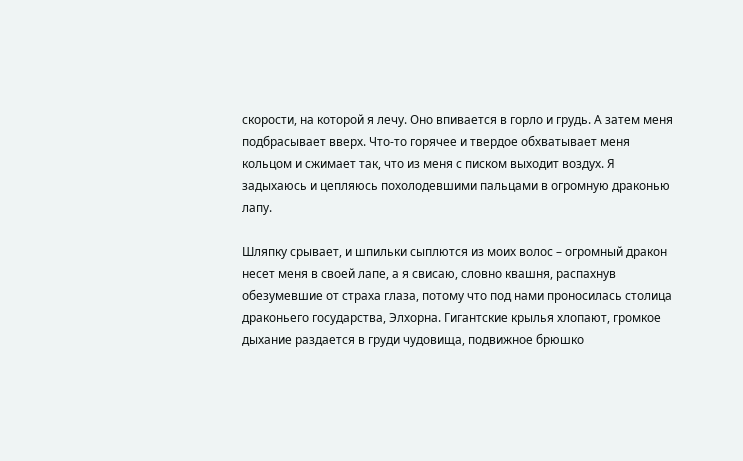скорости, на которой я лечу. Оно впивается в горло и грудь. А затем меня подбрасывает вверх. Что-то горячее и твердое обхватывает меня кольцом и сжимает так, что из меня с писком выходит воздух. Я задыхаюсь и цепляюсь похолодевшими пальцами в огромную драконью лапу.

Шляпку срывает, и шпильки сыплются из моих волос – огромный дракон несет меня в своей лапе, а я свисаю, словно квашня, распахнув обезумевшие от страха глаза, потому что под нами проносилась столица драконьего государства, Элхорна. Гигантские крылья хлопают, громкое дыхание раздается в груди чудовища, подвижное брюшко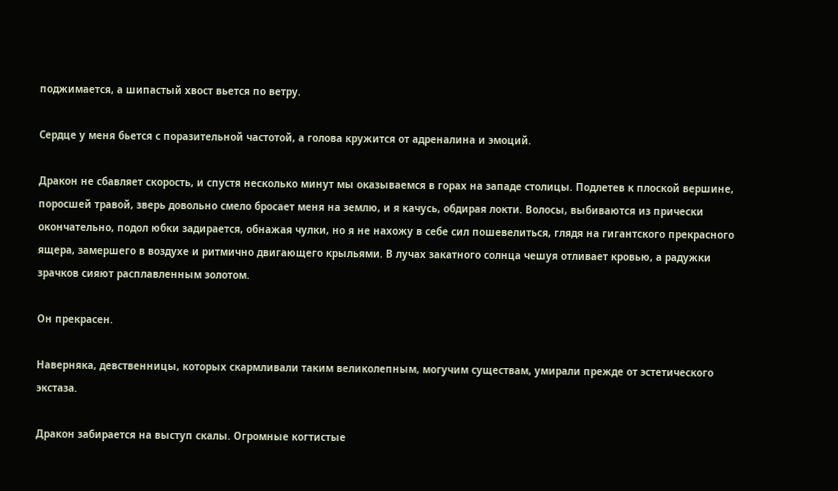поджимается, а шипастый хвост вьется по ветру.

Сердце у меня бьется с поразительной частотой, а голова кружится от адреналина и эмоций.

Дракон не сбавляет скорость, и спустя несколько минут мы оказываемся в горах на западе столицы. Подлетев к плоской вершине, поросшей травой, зверь довольно смело бросает меня на землю, и я качусь, обдирая локти. Волосы, выбиваются из прически окончательно, подол юбки задирается, обнажая чулки, но я не нахожу в себе сил пошевелиться, глядя на гигантского прекрасного ящера, замершего в воздухе и ритмично двигающего крыльями. В лучах закатного солнца чешуя отливает кровью, а радужки зрачков сияют расплавленным золотом.

Он прекрасен.

Наверняка, девственницы, которых скармливали таким великолепным, могучим существам, умирали прежде от эстетического экстаза.

Дракон забирается на выступ скалы. Огромные когтистые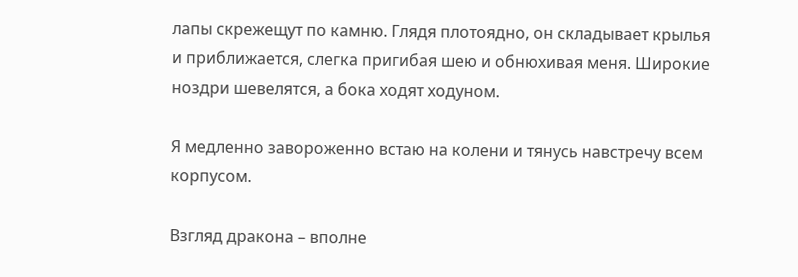лапы скрежещут по камню. Глядя плотоядно, он складывает крылья и приближается, слегка пригибая шею и обнюхивая меня. Широкие ноздри шевелятся, а бока ходят ходуном.

Я медленно завороженно встаю на колени и тянусь навстречу всем корпусом.

Взгляд дракона – вполне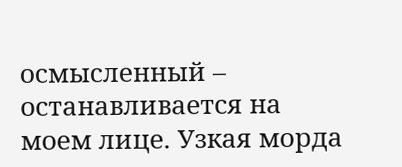осмысленный – останавливается на моем лице. Узкая морда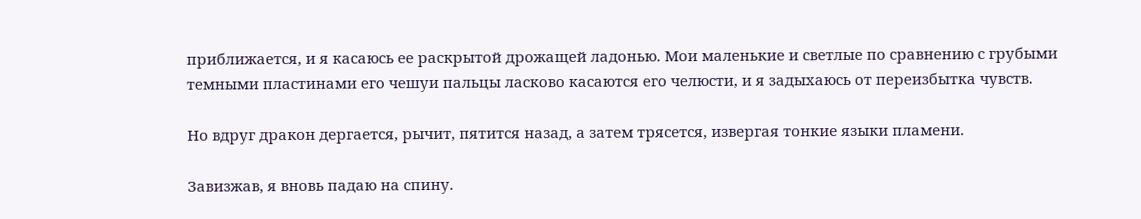приближается, и я касаюсь ее раскрытой дрожащей ладонью. Мои маленькие и светлые по сравнению с грубыми темными пластинами его чешуи пальцы ласково касаются его челюсти, и я задыхаюсь от переизбытка чувств.

Но вдруг дракон дергается, рычит, пятится назад, а затем трясется, извергая тонкие языки пламени.

Завизжав, я вновь падаю на спину.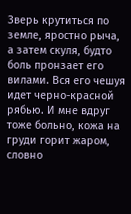Зверь крутиться по земле, яростно рыча, а затем скуля, будто боль пронзает его вилами. Вся его чешуя идет черно-красной рябью. И мне вдруг тоже больно, кожа на груди горит жаром, словно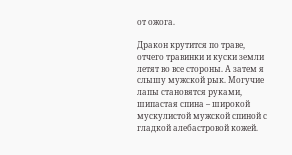от ожога.

Дракон крутится по траве, отчего травинки и куски земли летят во все стороны. А затем я слышу мужской рык. Могучие лапы становятся руками, шипастая спина – широкой мускулистой мужской спиной с гладкой алебастровой кожей.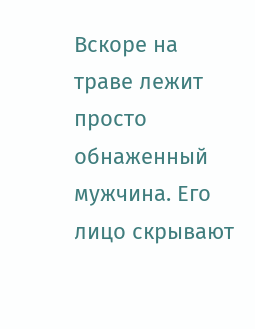Вскоре на траве лежит просто обнаженный мужчина. Его лицо скрывают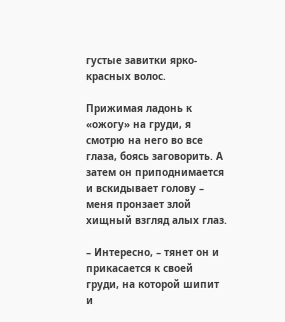густые завитки ярко-красных волос.

Прижимая ладонь к «ожогу» на груди, я смотрю на него во все глаза, боясь заговорить. А затем он приподнимается и вскидывает голову – меня пронзает злой хищный взгляд алых глаз.

– Интересно, – тянет он и прикасается к своей груди, на которой шипит и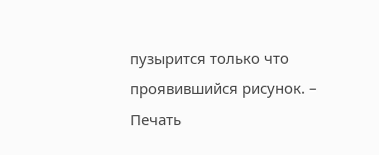пузырится только что проявившийся рисунок. – Печать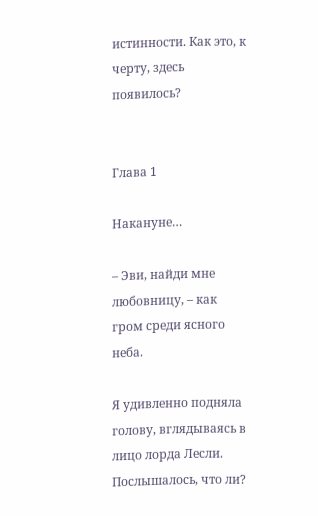истинности. Как это, к черту, здесь появилось?


Глава 1

Накануне…

– Эви, найди мне любовницу, – как гром среди ясного неба.

Я удивленно подняла голову, вглядываясь в лицо лорда Лесли. Послышалось, что ли?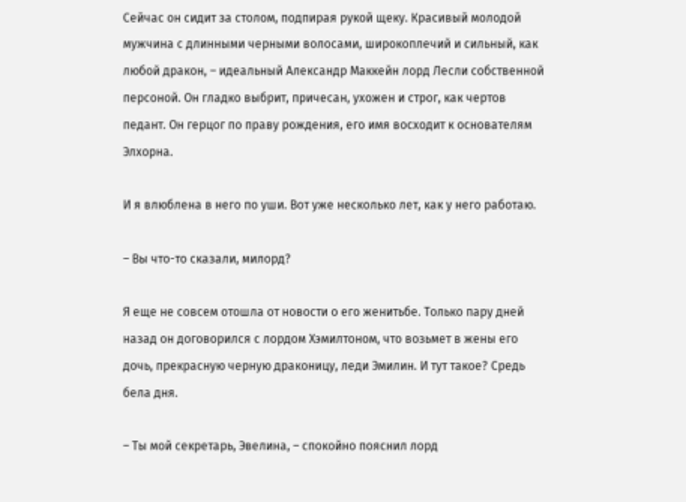Сейчас он сидит за столом, подпирая рукой щеку. Красивый молодой мужчина с длинными черными волосами, широкоплечий и сильный, как любой дракон, – идеальный Александр Маккейн лорд Лесли собственной персоной. Он гладко выбрит, причесан, ухожен и строг, как чертов педант. Он герцог по праву рождения, его имя восходит к основателям Элхорна.

И я влюблена в него по уши. Вот уже несколько лет, как у него работаю.

– Вы что-то сказали, милорд?

Я еще не совсем отошла от новости о его женитьбе. Только пару дней назад он договорился с лордом Хэмилтоном, что возьмет в жены его дочь, прекрасную черную драконицу, леди Эмилин. И тут такое? Средь бела дня.

– Ты мой секретарь, Эвелина, – спокойно пояснил лорд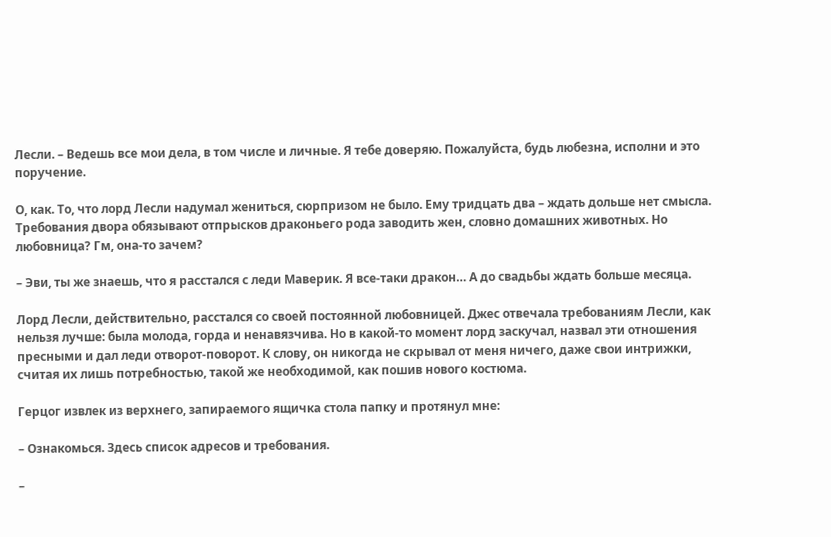Лесли. – Ведешь все мои дела, в том числе и личные. Я тебе доверяю. Пожалуйста, будь любезна, исполни и это поручение.

О, как. То, что лорд Лесли надумал жениться, сюрпризом не было. Ему тридцать два – ждать дольше нет смысла. Требования двора обязывают отпрысков драконьего рода заводить жен, словно домашних животных. Но любовница? Гм, она-то зачем?

– Эви, ты же знаешь, что я расстался с леди Маверик. Я все-таки дракон… А до свадьбы ждать больше месяца.

Лорд Лесли, действительно, расстался со своей постоянной любовницей. Джес отвечала требованиям Лесли, как нельзя лучше: была молода, горда и ненавязчива. Но в какой-то момент лорд заскучал, назвал эти отношения пресными и дал леди отворот-поворот. К слову, он никогда не скрывал от меня ничего, даже свои интрижки, считая их лишь потребностью, такой же необходимой, как пошив нового костюма.

Герцог извлек из верхнего, запираемого ящичка стола папку и протянул мне:

– Ознакомься. Здесь список адресов и требования.

–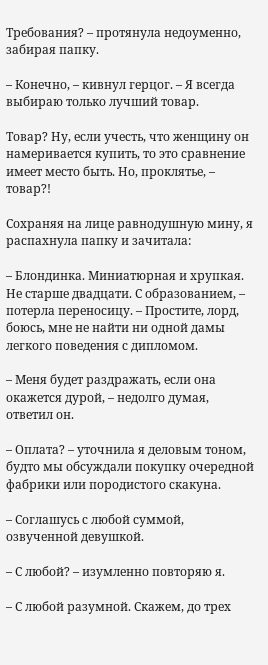Требования? – протянула недоуменно, забирая папку.

– Конечно, – кивнул герцог. – Я всегда выбираю только лучший товар.

Товар? Ну, если учесть, что женщину он намеривается купить, то это сравнение имеет место быть. Но, проклятье, – товар?!

Сохраняя на лице равнодушную мину, я распахнула папку и зачитала:

– Блондинка. Миниатюрная и хрупкая. Не старше двадцати. С образованием, – потерла переносицу. – Простите, лорд, боюсь, мне не найти ни одной дамы легкого поведения с дипломом.

– Меня будет раздражать, если она окажется дурой, – недолго думая, ответил он.

– Оплата? – уточнила я деловым тоном, будто мы обсуждали покупку очередной фабрики или породистого скакуна.

– Соглашусь с любой суммой, озвученной девушкой.

– С любой? – изумленно повторяю я.

– С любой разумной. Скажем, до трех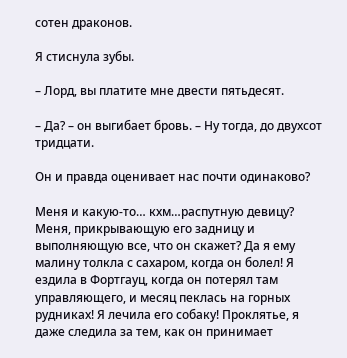сотен драконов.

Я стиснула зубы.

– Лорд, вы платите мне двести пятьдесят.

– Да? – он выгибает бровь. – Ну тогда, до двухсот тридцати.

Он и правда оценивает нас почти одинаково?

Меня и какую-то… кхм…распутную девицу? Меня, прикрывающую его задницу и выполняющую все, что он скажет? Да я ему малину толкла с сахаром, когда он болел! Я ездила в Фортгауц, когда он потерял там управляющего, и месяц пеклась на горных рудниках! Я лечила его собаку! Проклятье, я даже следила за тем, как он принимает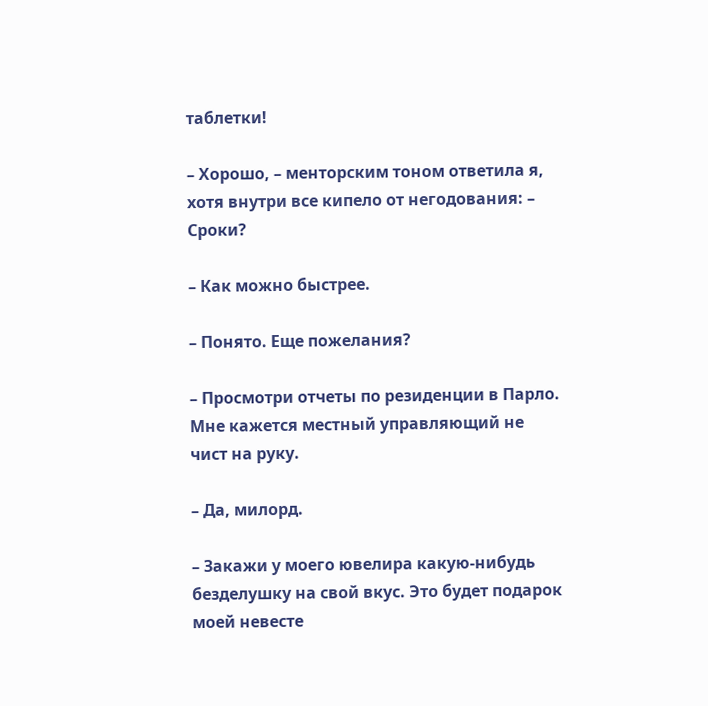таблетки!

– Хорошо, – менторским тоном ответила я, хотя внутри все кипело от негодования: – Сроки?

– Как можно быстрее.

– Понято. Еще пожелания?

– Просмотри отчеты по резиденции в Парло. Мне кажется местный управляющий не чист на руку.

– Да, милорд.

– Закажи у моего ювелира какую-нибудь безделушку на свой вкус. Это будет подарок моей невесте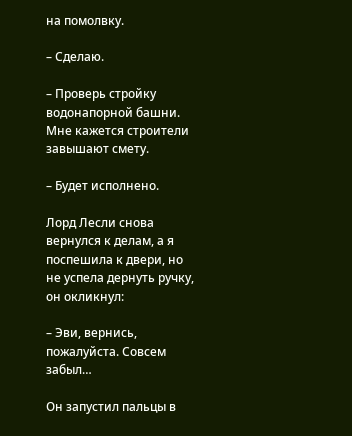на помолвку.

– Сделаю.

– Проверь стройку водонапорной башни. Мне кажется строители завышают смету.

– Будет исполнено.

Лорд Лесли снова вернулся к делам, а я поспешила к двери, но не успела дернуть ручку, он окликнул:

– Эви, вернись, пожалуйста. Совсем забыл…

Он запустил пальцы в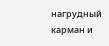нагрудный карман и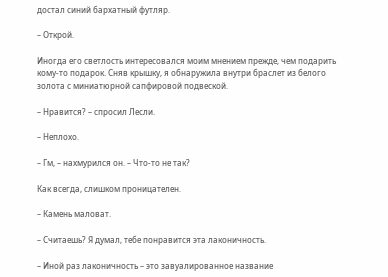достал синий бархатный футляр.

– Открой.

Иногда его светлость интересовался моим мнением прежде, чем подарить кому-то подарок. Сняв крышку, я обнаружила внутри браслет из белого золота с миниатюрной сапфировой подвеской.

– Нравится? – спросил Лесли.

– Неплохо.

– Гм, – нахмурился он. – Что-то не так?

Как всегда, слишком проницателен.

– Камень маловат.

– Считаешь? Я думал, тебе понравится эта лаконичность.

– Иной раз лаконичность – это завуалированное название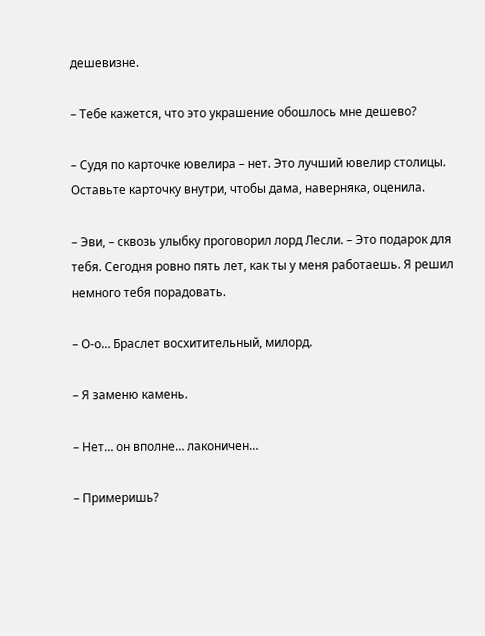дешевизне.

– Тебе кажется, что это украшение обошлось мне дешево?

– Судя по карточке ювелира – нет. Это лучший ювелир столицы. Оставьте карточку внутри, чтобы дама, наверняка, оценила.

– Эви, – сквозь улыбку проговорил лорд Лесли. – Это подарок для тебя. Сегодня ровно пять лет, как ты у меня работаешь. Я решил немного тебя порадовать.

– О-о… Браслет восхитительный, милорд.

– Я заменю камень.

– Нет… он вполне… лаконичен…

– Примеришь?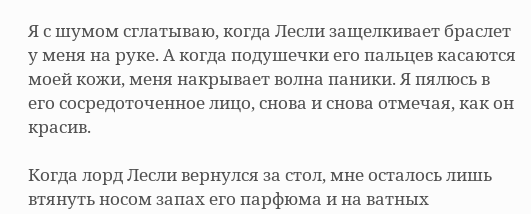Я с шумом сглатываю, когда Лесли защелкивает браслет у меня на руке. А когда подушечки его пальцев касаются моей кожи, меня накрывает волна паники. Я пялюсь в его сосредоточенное лицо, снова и снова отмечая, как он красив.

Когда лорд Лесли вернулся за стол, мне осталось лишь втянуть носом запах его парфюма и на ватных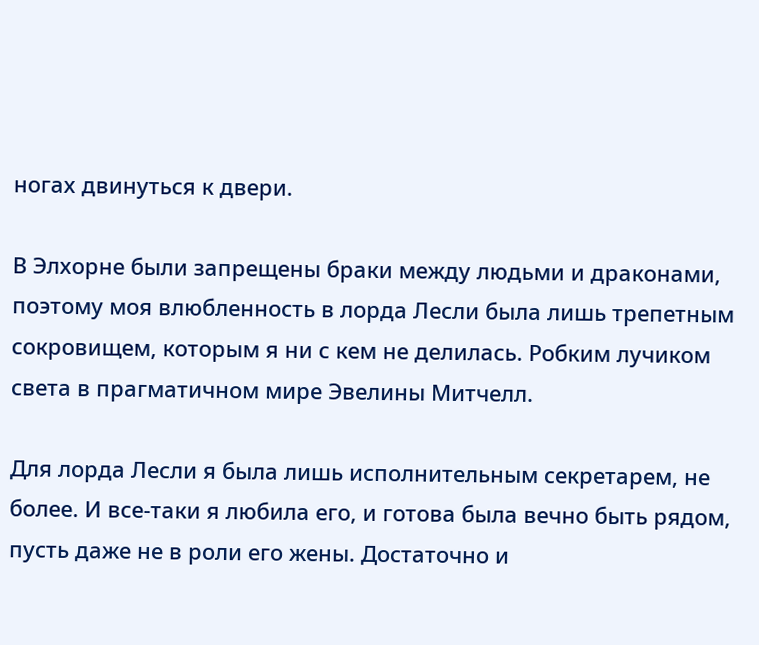ногах двинуться к двери.

В Элхорне были запрещены браки между людьми и драконами, поэтому моя влюбленность в лорда Лесли была лишь трепетным сокровищем, которым я ни с кем не делилась. Робким лучиком света в прагматичном мире Эвелины Митчелл.

Для лорда Лесли я была лишь исполнительным секретарем, не более. И все-таки я любила его, и готова была вечно быть рядом, пусть даже не в роли его жены. Достаточно и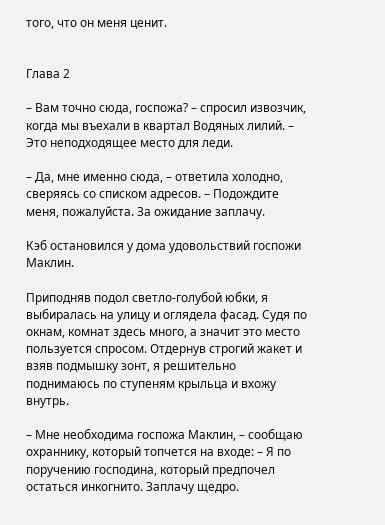того, что он меня ценит.


Глава 2

– Вам точно сюда, госпожа? – спросил извозчик, когда мы въехали в квартал Водяных лилий. – Это неподходящее место для леди.

– Да, мне именно сюда, – ответила холодно, сверяясь со списком адресов. – Подождите меня, пожалуйста. За ожидание заплачу.

Кэб остановился у дома удовольствий госпожи Маклин.

Приподняв подол светло-голубой юбки, я выбиралась на улицу и оглядела фасад. Судя по окнам, комнат здесь много, а значит это место пользуется спросом. Отдернув строгий жакет и взяв подмышку зонт, я решительно поднимаюсь по ступеням крыльца и вхожу внутрь.

– Мне необходима госпожа Маклин, – сообщаю охраннику, который топчется на входе: – Я по поручению господина, который предпочел остаться инкогнито. Заплачу щедро.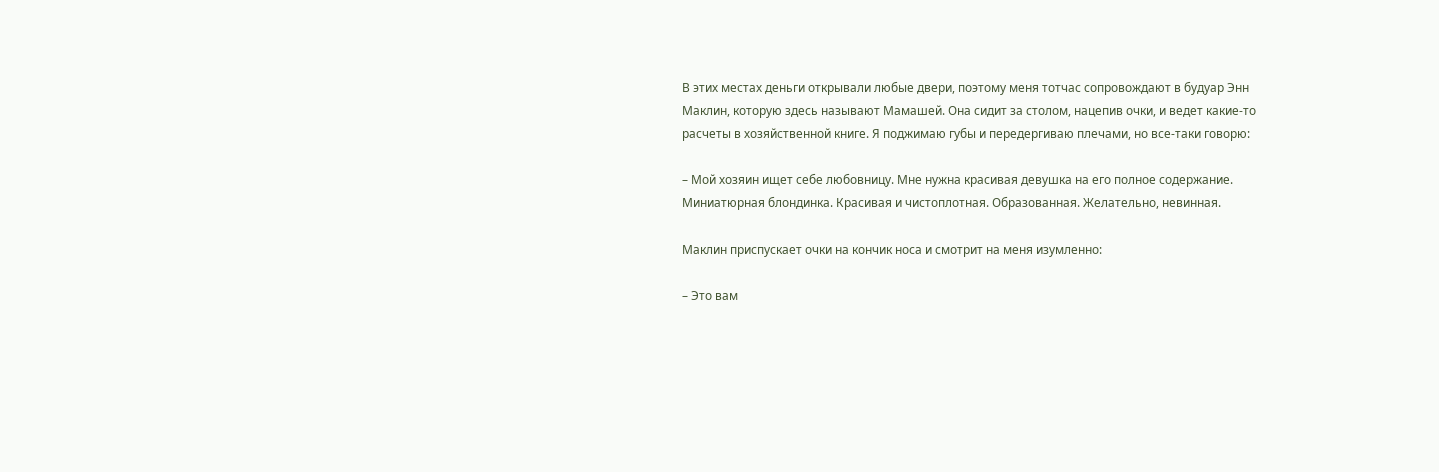В этих местах деньги открывали любые двери, поэтому меня тотчас сопровождают в будуар Энн Маклин, которую здесь называют Мамашей. Она сидит за столом, нацепив очки, и ведет какие-то расчеты в хозяйственной книге. Я поджимаю губы и передергиваю плечами, но все-таки говорю:

– Мой хозяин ищет себе любовницу. Мне нужна красивая девушка на его полное содержание. Миниатюрная блондинка. Красивая и чистоплотная. Образованная. Желательно, невинная.

Маклин приспускает очки на кончик носа и смотрит на меня изумленно:

– Это вам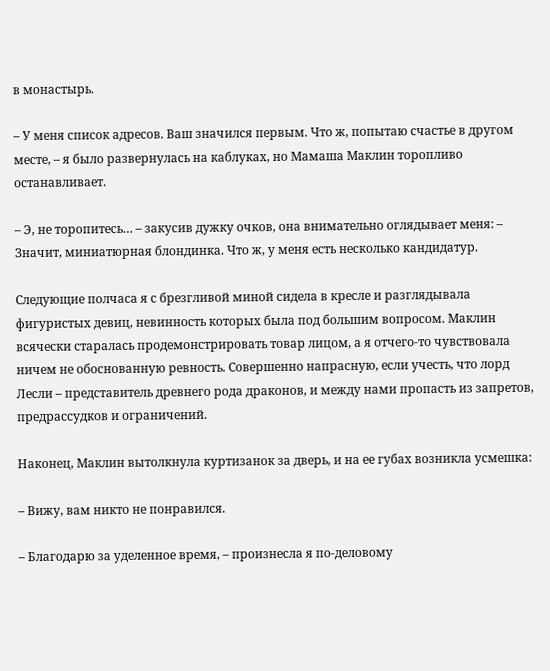в монастырь.

– У меня список адресов. Ваш значился первым. Что ж, попытаю счастье в другом месте, – я было развернулась на каблуках, но Мамаша Маклин торопливо останавливает.

– Э, не торопитесь… – закусив дужку очков, она внимательно оглядывает меня: – Значит, миниатюрная блондинка. Что ж, у меня есть несколько кандидатур.

Следующие полчаса я с брезгливой миной сидела в кресле и разглядывала фигуристых девиц, невинность которых была под большим вопросом. Маклин всячески старалась продемонстрировать товар лицом, а я отчего-то чувствовала ничем не обоснованную ревность. Совершенно напрасную, если учесть, что лорд Лесли – представитель древнего рода драконов, и между нами пропасть из запретов, предрассудков и ограничений.

Наконец, Маклин вытолкнула куртизанок за дверь, и на ее губах возникла усмешка:

– Вижу, вам никто не понравился.

– Благодарю за уделенное время, – произнесла я по-деловому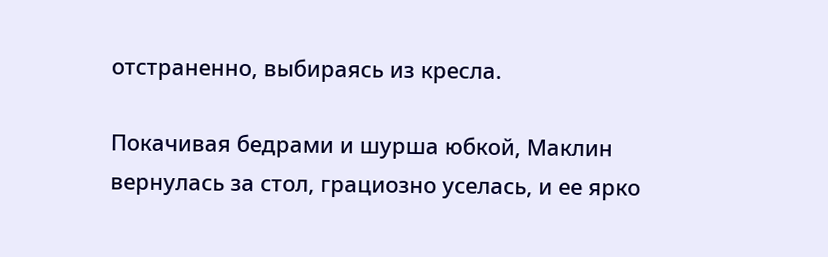отстраненно, выбираясь из кресла.

Покачивая бедрами и шурша юбкой, Маклин вернулась за стол, грациозно уселась, и ее ярко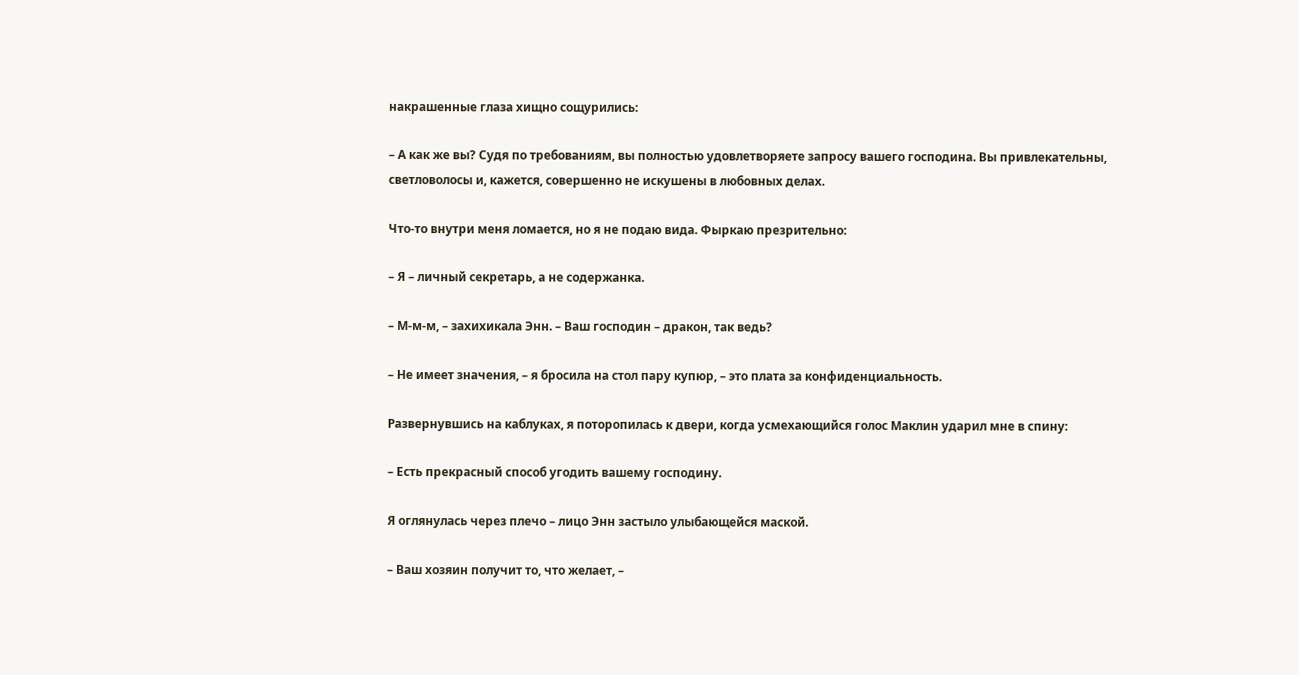накрашенные глаза хищно сощурились:

– А как же вы? Судя по требованиям, вы полностью удовлетворяете запросу вашего господина. Вы привлекательны, светловолосы и, кажется, совершенно не искушены в любовных делах.

Что-то внутри меня ломается, но я не подаю вида. Фыркаю презрительно:

– Я – личный секретарь, а не содержанка.

– М-м-м, – захихикала Энн. – Ваш господин – дракон, так ведь?

– Не имеет значения, – я бросила на стол пару купюр, – это плата за конфиденциальность.

Развернувшись на каблуках, я поторопилась к двери, когда усмехающийся голос Маклин ударил мне в спину:

– Есть прекрасный способ угодить вашему господину.

Я оглянулась через плечо – лицо Энн застыло улыбающейся маской.

– Ваш хозяин получит то, что желает, –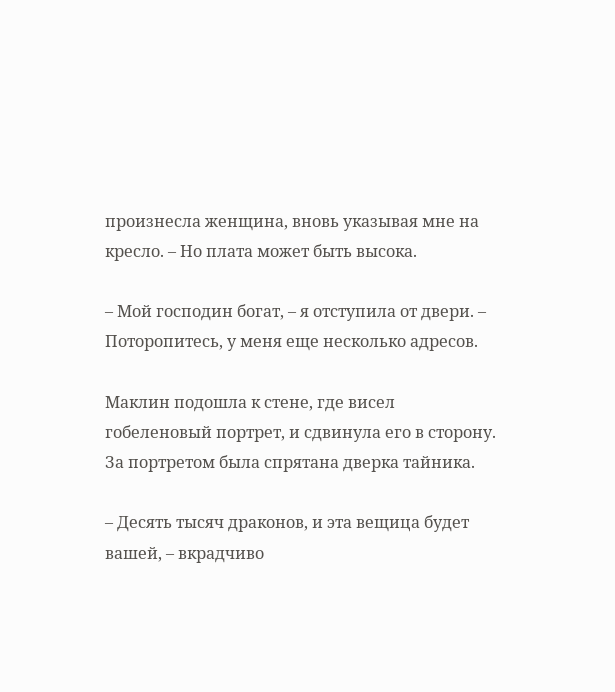произнесла женщина, вновь указывая мне на кресло. – Но плата может быть высока.

– Мой господин богат, – я отступила от двери. – Поторопитесь, у меня еще несколько адресов.

Маклин подошла к стене, где висел гобеленовый портрет, и сдвинула его в сторону. За портретом была спрятана дверка тайника.

– Десять тысяч драконов, и эта вещица будет вашей, – вкрадчиво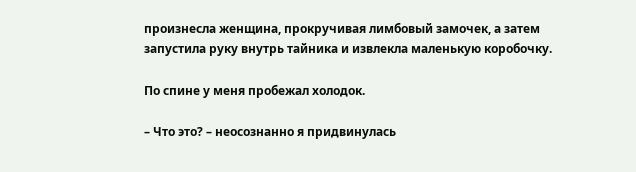произнесла женщина, прокручивая лимбовый замочек, а затем запустила руку внутрь тайника и извлекла маленькую коробочку.

По спине у меня пробежал холодок.

– Что это? – неосознанно я придвинулась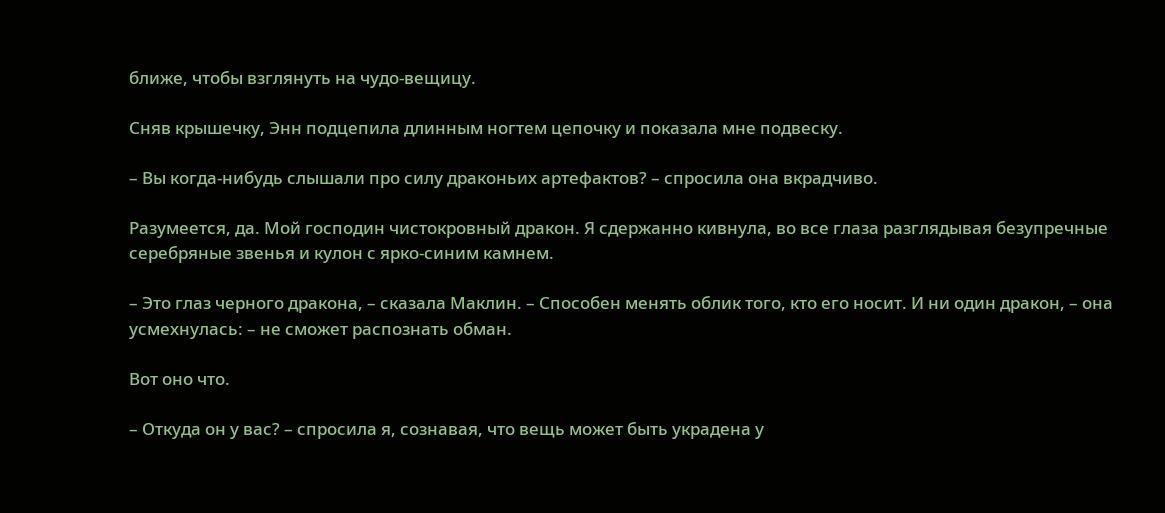ближе, чтобы взглянуть на чудо-вещицу.

Сняв крышечку, Энн подцепила длинным ногтем цепочку и показала мне подвеску.

– Вы когда-нибудь слышали про силу драконьих артефактов? – спросила она вкрадчиво.

Разумеется, да. Мой господин чистокровный дракон. Я сдержанно кивнула, во все глаза разглядывая безупречные серебряные звенья и кулон с ярко-синим камнем.

– Это глаз черного дракона, – сказала Маклин. – Способен менять облик того, кто его носит. И ни один дракон, – она усмехнулась: – не сможет распознать обман.

Вот оно что.

– Откуда он у вас? – спросила я, сознавая, что вещь может быть украдена у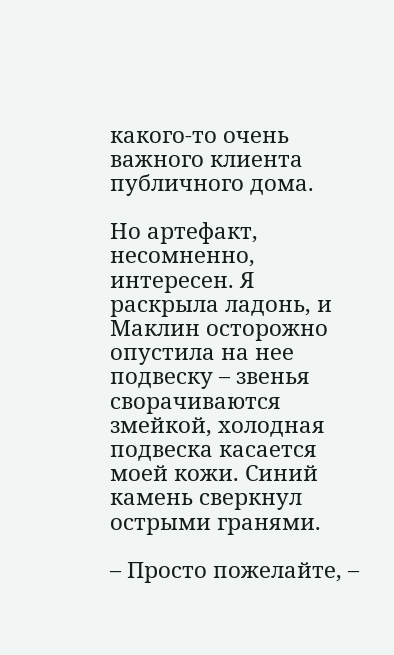какого-то очень важного клиента публичного дома.

Но артефакт, несомненно, интересен. Я раскрыла ладонь, и Маклин осторожно опустила на нее подвеску – звенья сворачиваются змейкой, холодная подвеска касается моей кожи. Синий камень сверкнул острыми гранями.

– Просто пожелайте, –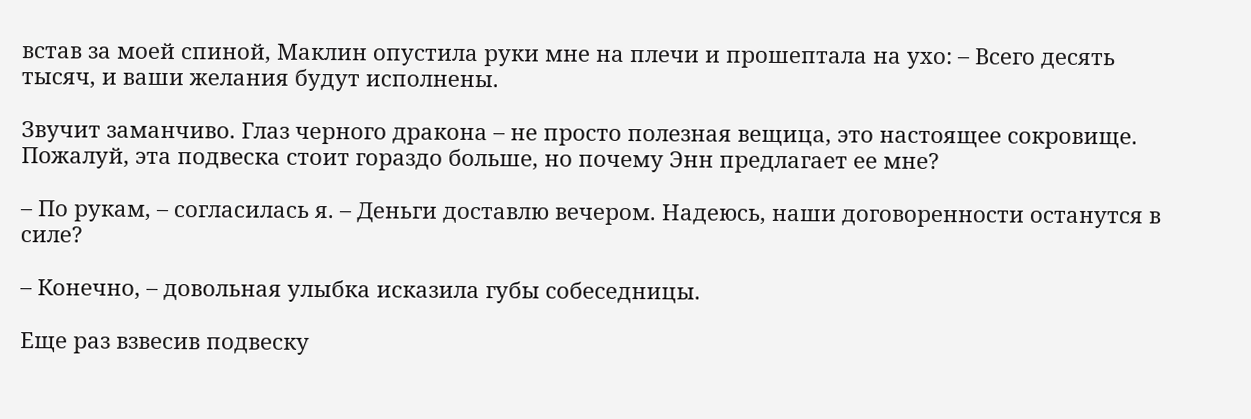встав за моей спиной, Маклин опустила руки мне на плечи и прошептала на ухо: – Всего десять тысяч, и ваши желания будут исполнены.

Звучит заманчиво. Глаз черного дракона – не просто полезная вещица, это настоящее сокровище. Пожалуй, эта подвеска стоит гораздо больше, но почему Энн предлагает ее мне?

– По рукам, – согласилась я. – Деньги доставлю вечером. Надеюсь, наши договоренности останутся в силе?

– Конечно, – довольная улыбка исказила губы собеседницы.

Еще раз взвесив подвеску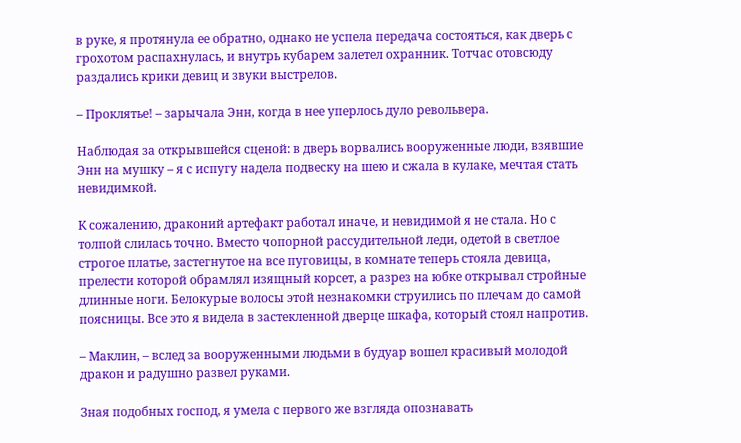в руке, я протянула ее обратно, однако не успела передача состояться, как дверь с грохотом распахнулась, и внутрь кубарем залетел охранник. Тотчас отовсюду раздались крики девиц и звуки выстрелов.

– Проклятье! – зарычала Энн, когда в нее уперлось дуло револьвера.

Наблюдая за открывшейся сценой: в дверь ворвались вооруженные люди, взявшие Энн на мушку – я с испугу надела подвеску на шею и сжала в кулаке, мечтая стать невидимкой.

К сожалению, драконий артефакт работал иначе, и невидимой я не стала. Но с толпой слилась точно. Вместо чопорной рассудительной леди, одетой в светлое строгое платье, застегнутое на все пуговицы, в комнате теперь стояла девица, прелести которой обрамлял изящный корсет, а разрез на юбке открывал стройные длинные ноги. Белокурые волосы этой незнакомки струились по плечам до самой поясницы. Все это я видела в застекленной дверце шкафа, который стоял напротив.

– Маклин, – вслед за вооруженными людьми в будуар вошел красивый молодой дракон и радушно развел руками.

Зная подобных господ, я умела с первого же взгляда опознавать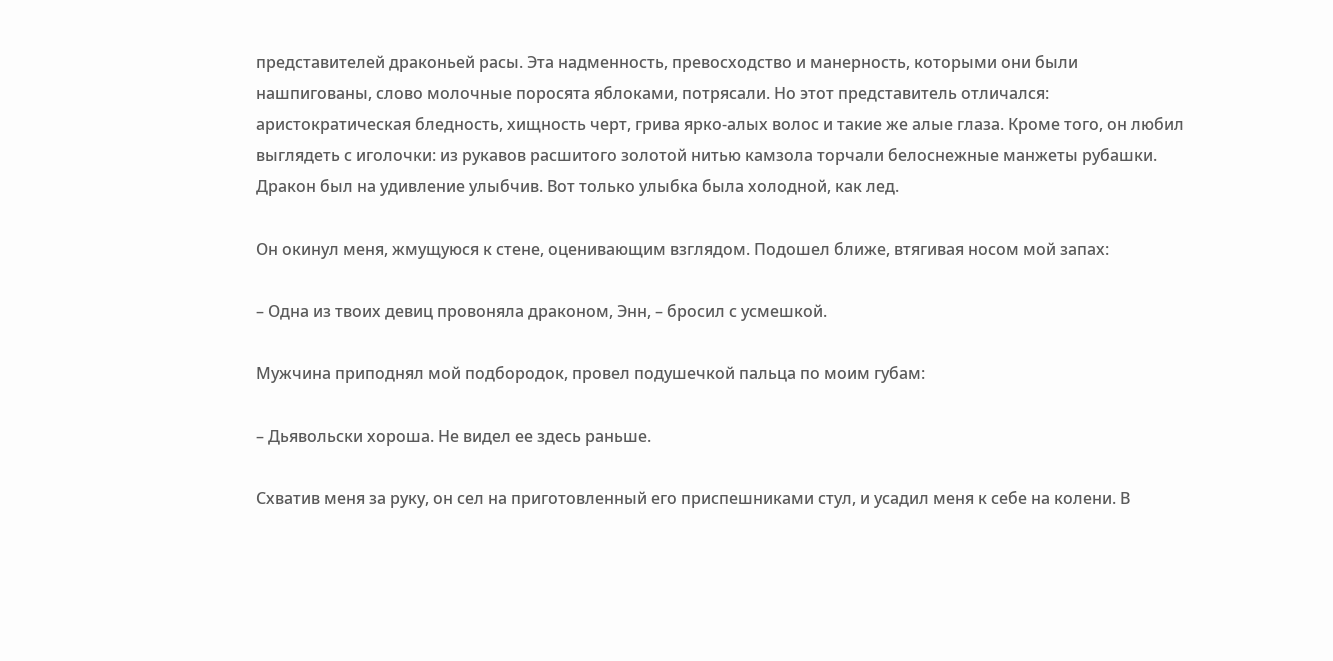представителей драконьей расы. Эта надменность, превосходство и манерность, которыми они были нашпигованы, слово молочные поросята яблоками, потрясали. Но этот представитель отличался: аристократическая бледность, хищность черт, грива ярко-алых волос и такие же алые глаза. Кроме того, он любил выглядеть с иголочки: из рукавов расшитого золотой нитью камзола торчали белоснежные манжеты рубашки. Дракон был на удивление улыбчив. Вот только улыбка была холодной, как лед.

Он окинул меня, жмущуюся к стене, оценивающим взглядом. Подошел ближе, втягивая носом мой запах:

– Одна из твоих девиц провоняла драконом, Энн, – бросил с усмешкой.

Мужчина приподнял мой подбородок, провел подушечкой пальца по моим губам:

– Дьявольски хороша. Не видел ее здесь раньше.

Схватив меня за руку, он сел на приготовленный его приспешниками стул, и усадил меня к себе на колени. В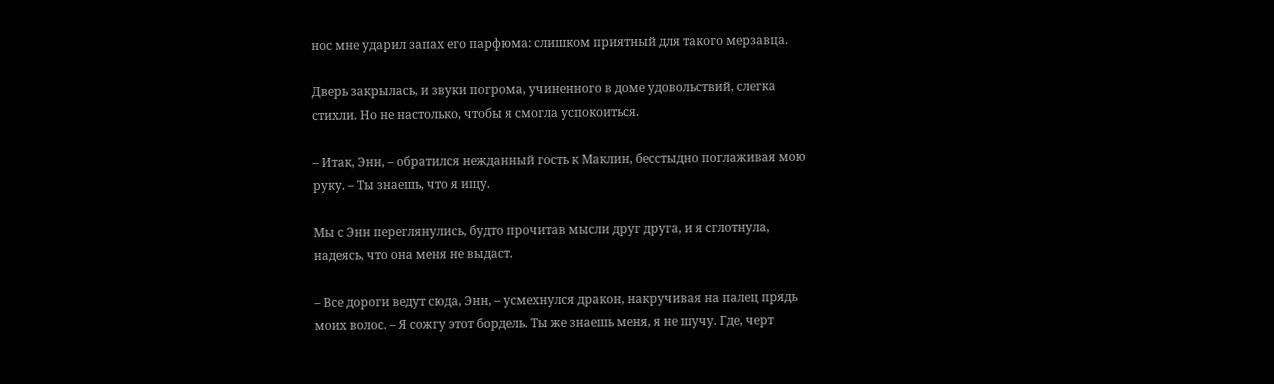нос мне ударил запах его парфюма: слишком приятный для такого мерзавца.

Дверь закрылась, и звуки погрома, учиненного в доме удовольствий, слегка стихли. Но не настолько, чтобы я смогла успокоиться.

– Итак, Энн, – обратился нежданный гость к Маклин, бесстыдно поглаживая мою руку. – Ты знаешь, что я ищу.

Мы с Энн переглянулись, будто прочитав мысли друг друга, и я сглотнула, надеясь, что она меня не выдаст.

– Все дороги ведут сюда, Энн, – усмехнулся дракон, накручивая на палец прядь моих волос. – Я сожгу этот бордель. Ты же знаешь меня, я не шучу. Где, черт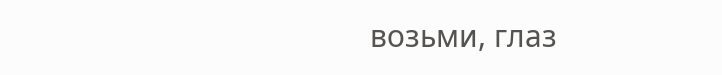возьми, глаз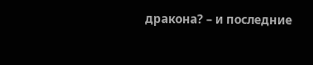дракона? – и последние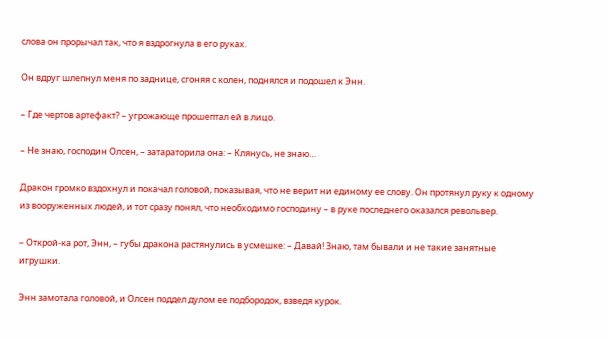слова он прорычал так, что я вздрогнула в его руках.

Он вдруг шлепнул меня по заднице, сгоняя с колен, поднялся и подошел к Энн.

– Где чертов артефакт? – угрожающе прошептал ей в лицо.

– Не знаю, господин Олсен, – затараторила она: – Клянусь, не знаю…

Дракон громко вздохнул и покачал головой, показывая, что не верит ни единому ее слову. Он протянул руку к одному из вооруженных людей, и тот сразу понял, что необходимо господину – в руке последнего оказался револьвер.

– Открой-ка рот, Энн, – губы дракона растянулись в усмешке: – Давай! Знаю, там бывали и не такие занятные игрушки.

Энн замотала головой, и Олсен поддел дулом ее подбородок, взведя курок.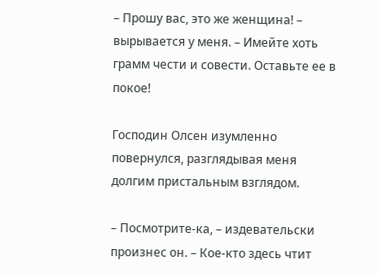– Прошу вас, это же женщина! – вырывается у меня. – Имейте хоть грамм чести и совести. Оставьте ее в покое!

Господин Олсен изумленно повернулся, разглядывая меня долгим пристальным взглядом.

– Посмотрите-ка, – издевательски произнес он. – Кое-кто здесь чтит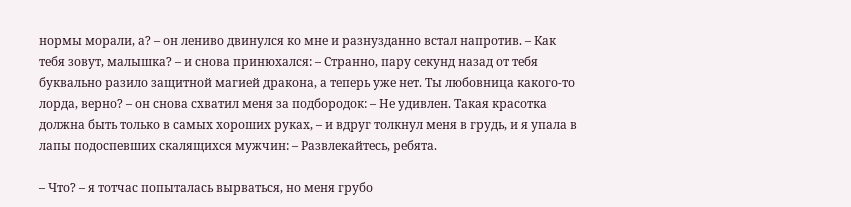нормы морали, а? – он лениво двинулся ко мне и разнузданно встал напротив. – Как тебя зовут, малышка? – и снова принюхался: – Странно, пару секунд назад от тебя буквально разило защитной магией дракона, а теперь уже нет. Ты любовница какого-то лорда, верно? – он снова схватил меня за подбородок: – Не удивлен. Такая красотка должна быть только в самых хороших руках, – и вдруг толкнул меня в грудь, и я упала в лапы подоспевших скалящихся мужчин: – Развлекайтесь, ребята.

– Что? – я тотчас попыталась вырваться, но меня грубо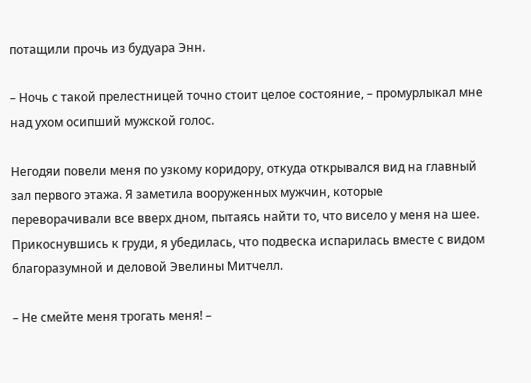потащили прочь из будуара Энн.

– Ночь с такой прелестницей точно стоит целое состояние, – промурлыкал мне над ухом осипший мужской голос.

Негодяи повели меня по узкому коридору, откуда открывался вид на главный зал первого этажа. Я заметила вооруженных мужчин, которые переворачивали все вверх дном, пытаясь найти то, что висело у меня на шее. Прикоснувшись к груди, я убедилась, что подвеска испарилась вместе с видом благоразумной и деловой Эвелины Митчелл.

– Не смейте меня трогать меня! –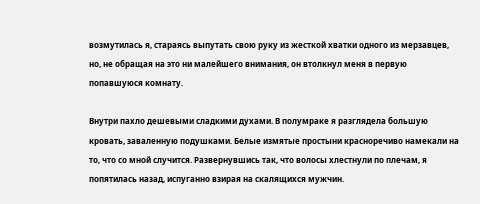возмутилась я, стараясь выпутать свою руку из жесткой хватки одного из мерзавцев, но, не обращая на это ни малейшего внимания, он втолкнул меня в первую попавшуюся комнату.

Внутри пахло дешевыми сладкими духами. В полумраке я разглядела большую кровать, заваленную подушками. Белые измятые простыни красноречиво намекали на то, что со мной случится. Развернувшись так, что волосы хлестнули по плечам, я попятилась назад, испуганно взирая на скалящихся мужчин.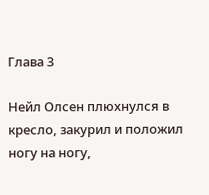Глава 3

Нейл Олсен плюхнулся в кресло, закурил и положил ногу на ногу,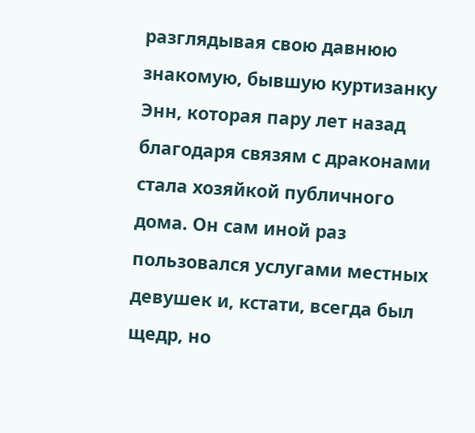разглядывая свою давнюю знакомую, бывшую куртизанку Энн, которая пару лет назад благодаря связям с драконами стала хозяйкой публичного дома. Он сам иной раз пользовался услугами местных девушек и, кстати, всегда был щедр, но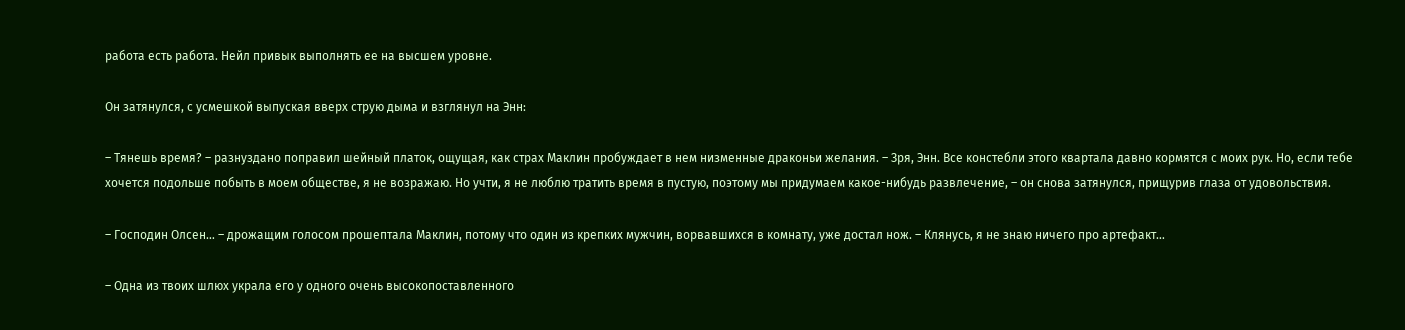работа есть работа. Нейл привык выполнять ее на высшем уровне.

Он затянулся, с усмешкой выпуская вверх струю дыма и взглянул на Энн:

– Тянешь время? – разнуздано поправил шейный платок, ощущая, как страх Маклин пробуждает в нем низменные драконьи желания. – Зря, Энн. Все констебли этого квартала давно кормятся с моих рук. Но, если тебе хочется подольше побыть в моем обществе, я не возражаю. Но учти, я не люблю тратить время в пустую, поэтому мы придумаем какое-нибудь развлечение, – он снова затянулся, прищурив глаза от удовольствия.

– Господин Олсен… – дрожащим голосом прошептала Маклин, потому что один из крепких мужчин, ворвавшихся в комнату, уже достал нож. – Клянусь, я не знаю ничего про артефакт…

– Одна из твоих шлюх украла его у одного очень высокопоставленного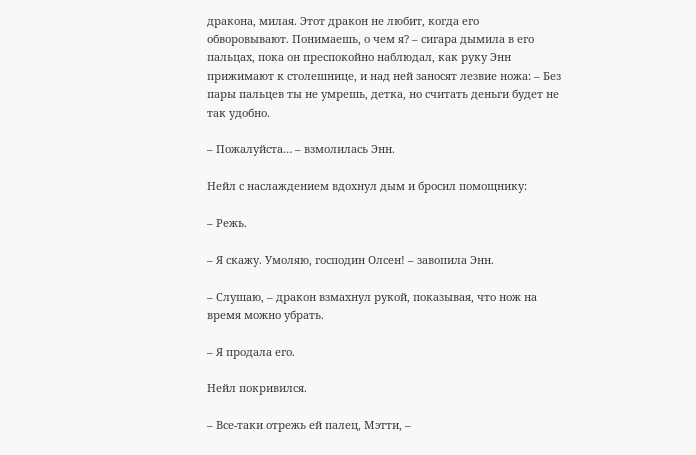дракона, милая. Этот дракон не любит, когда его обворовывают. Понимаешь, о чем я? – сигара дымила в его пальцах, пока он преспокойно наблюдал, как руку Энн прижимают к столешнице, и над ней заносят лезвие ножа: – Без пары пальцев ты не умрешь, детка, но считать деньги будет не так удобно.

– Пожалуйста… – взмолилась Энн.

Нейл с наслаждением вдохнул дым и бросил помощнику:

– Режь.

– Я скажу. Умоляю, господин Олсен! – завопила Энн.

– Слушаю, – дракон взмахнул рукой, показывая, что нож на время можно убрать.

– Я продала его.

Нейл покривился.

– Все-таки отрежь ей палец, Мэтти, –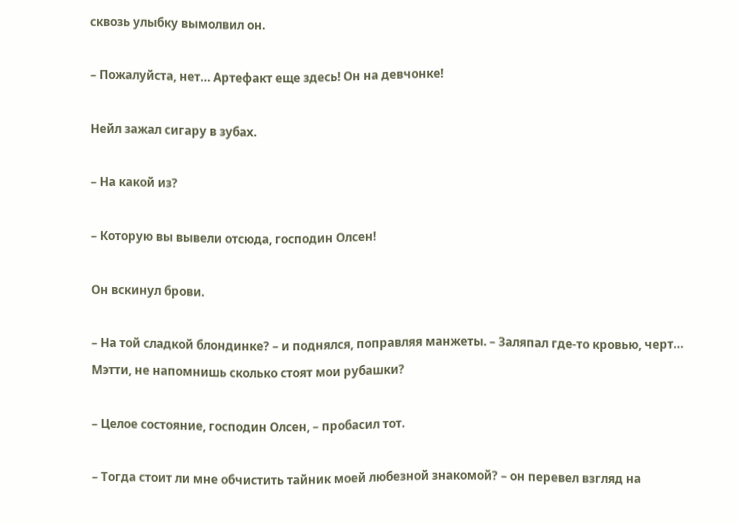сквозь улыбку вымолвил он.

– Пожалуйста, нет… Артефакт еще здесь! Он на девчонке!

Нейл зажал сигару в зубах.

– На какой из?

– Которую вы вывели отсюда, господин Олсен!

Он вскинул брови.

– На той сладкой блондинке? – и поднялся, поправляя манжеты. – Заляпал где-то кровью, черт… Мэтти, не напомнишь сколько стоят мои рубашки?

– Целое состояние, господин Олсен, – пробасил тот.

– Тогда стоит ли мне обчистить тайник моей любезной знакомой? – он перевел взгляд на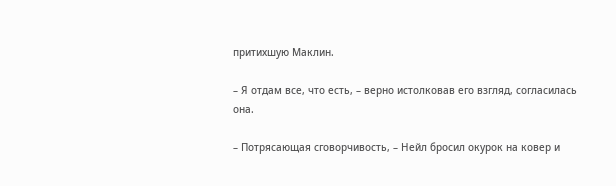притихшую Маклин.

– Я отдам все, что есть, – верно истолковав его взгляд, согласилась она.

– Потрясающая сговорчивость, – Нейл бросил окурок на ковер и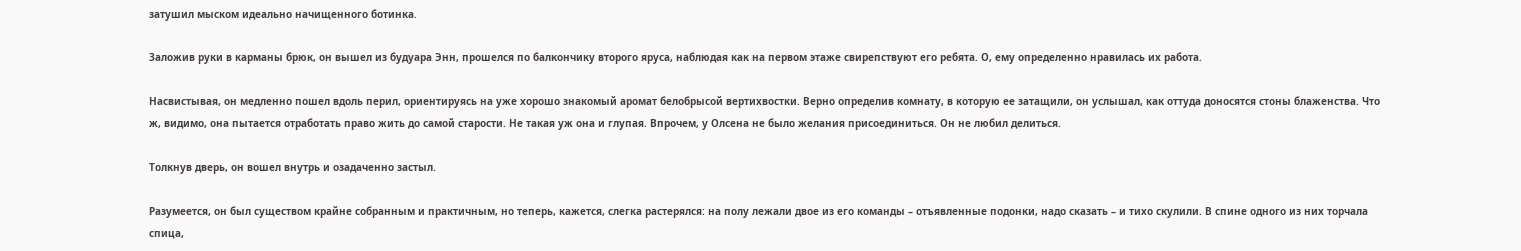затушил мыском идеально начищенного ботинка.

Заложив руки в карманы брюк, он вышел из будуара Энн, прошелся по балкончику второго яруса, наблюдая как на первом этаже свирепствуют его ребята. О, ему определенно нравилась их работа.

Насвистывая, он медленно пошел вдоль перил, ориентируясь на уже хорошо знакомый аромат белобрысой вертихвостки. Верно определив комнату, в которую ее затащили, он услышал, как оттуда доносятся стоны блаженства. Что ж, видимо, она пытается отработать право жить до самой старости. Не такая уж она и глупая. Впрочем, у Олсена не было желания присоединиться. Он не любил делиться.

Толкнув дверь, он вошел внутрь и озадаченно застыл.

Разумеется, он был существом крайне собранным и практичным, но теперь, кажется, слегка растерялся: на полу лежали двое из его команды – отъявленные подонки, надо сказать – и тихо скулили. В спине одного из них торчала спица,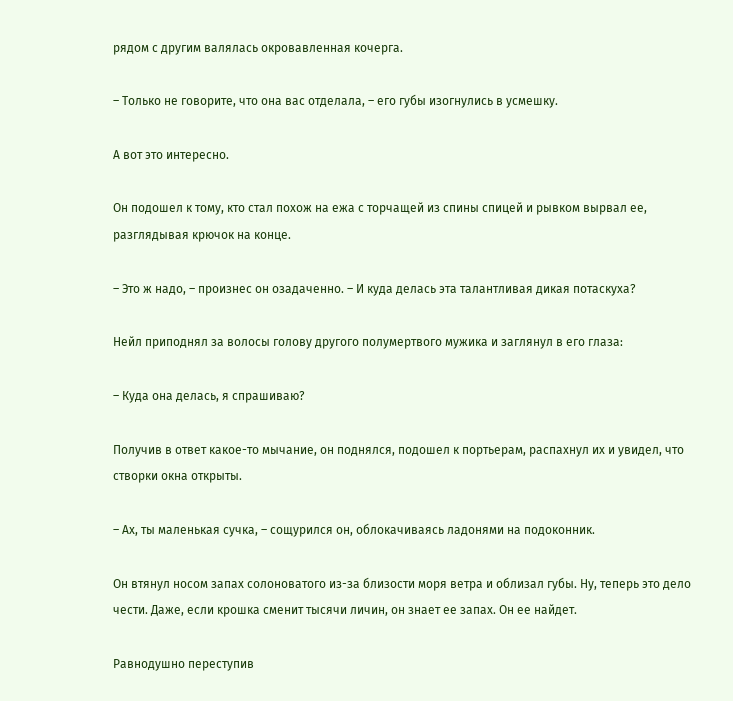рядом с другим валялась окровавленная кочерга.

– Только не говорите, что она вас отделала, – его губы изогнулись в усмешку.

А вот это интересно.

Он подошел к тому, кто стал похож на ежа с торчащей из спины спицей и рывком вырвал ее, разглядывая крючок на конце.

– Это ж надо, – произнес он озадаченно. – И куда делась эта талантливая дикая потаскуха?

Нейл приподнял за волосы голову другого полумертвого мужика и заглянул в его глаза:

– Куда она делась, я спрашиваю?

Получив в ответ какое-то мычание, он поднялся, подошел к портьерам, распахнул их и увидел, что створки окна открыты.

– Ах, ты маленькая сучка, – сощурился он, облокачиваясь ладонями на подоконник.

Он втянул носом запах солоноватого из-за близости моря ветра и облизал губы. Ну, теперь это дело чести. Даже, если крошка сменит тысячи личин, он знает ее запах. Он ее найдет.

Равнодушно переступив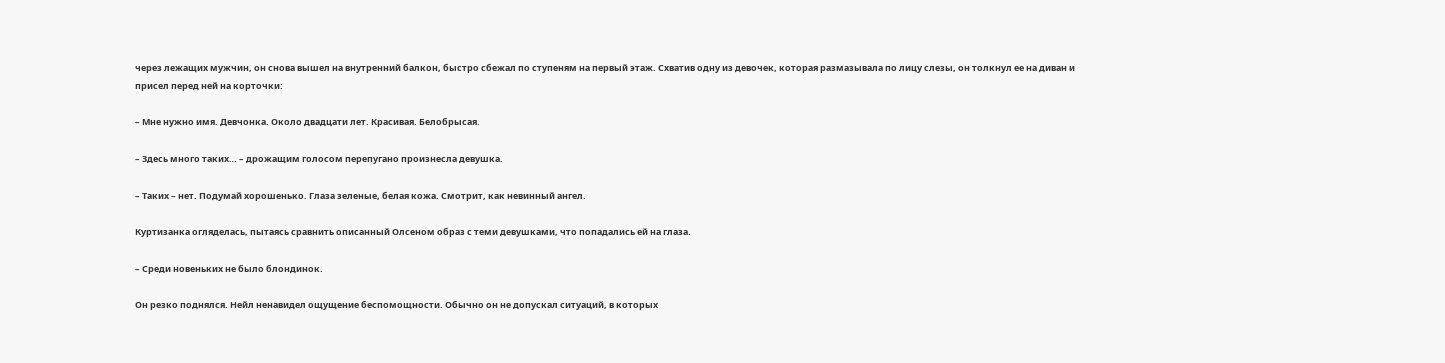через лежащих мужчин, он снова вышел на внутренний балкон, быстро сбежал по ступеням на первый этаж. Схватив одну из девочек, которая размазывала по лицу слезы, он толкнул ее на диван и присел перед ней на корточки:

– Мне нужно имя. Девчонка. Около двадцати лет. Красивая. Белобрысая.

– Здесь много таких… – дрожащим голосом перепугано произнесла девушка.

– Таких – нет. Подумай хорошенько. Глаза зеленые, белая кожа. Смотрит, как невинный ангел.

Куртизанка огляделась, пытаясь сравнить описанный Олсеном образ с теми девушками, что попадались ей на глаза.

– Среди новеньких не было блондинок.

Он резко поднялся. Нейл ненавидел ощущение беспомощности. Обычно он не допускал ситуаций, в которых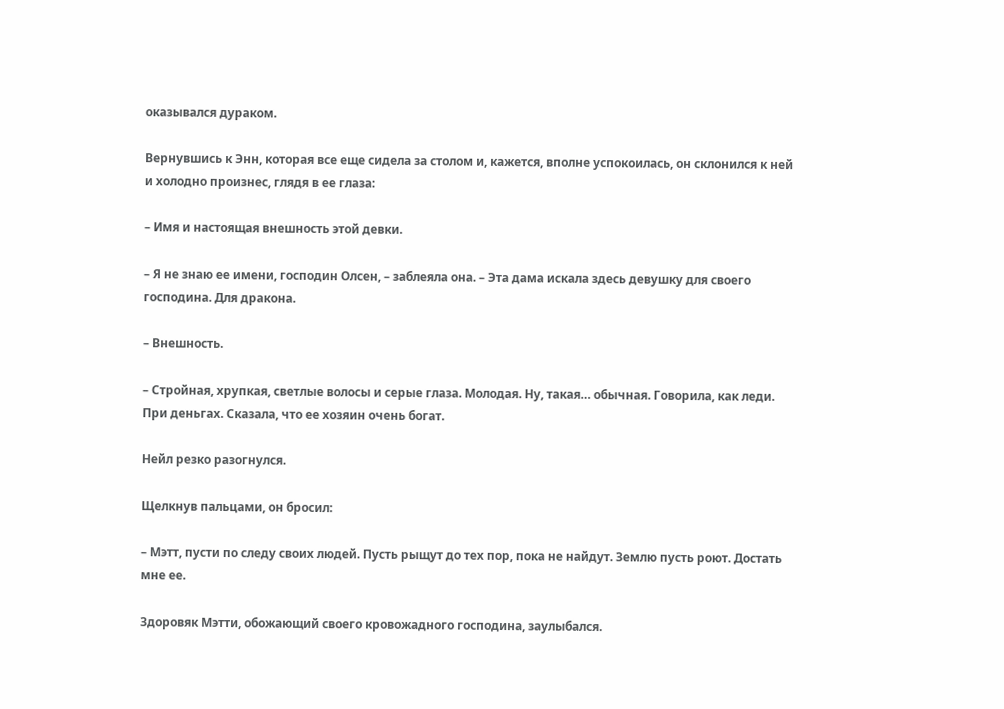оказывался дураком.

Вернувшись к Энн, которая все еще сидела за столом и, кажется, вполне успокоилась, он склонился к ней и холодно произнес, глядя в ее глаза:

– Имя и настоящая внешность этой девки.

– Я не знаю ее имени, господин Олсен, – заблеяла она. – Эта дама искала здесь девушку для своего господина. Для дракона.

– Внешность.

– Стройная, хрупкая, светлые волосы и серые глаза. Молодая. Ну, такая… обычная. Говорила, как леди. При деньгах. Сказала, что ее хозяин очень богат.

Нейл резко разогнулся.

Щелкнув пальцами, он бросил:

– Мэтт, пусти по следу своих людей. Пусть рыщут до тех пор, пока не найдут. Землю пусть роют. Достать мне ее.

Здоровяк Мэтти, обожающий своего кровожадного господина, заулыбался.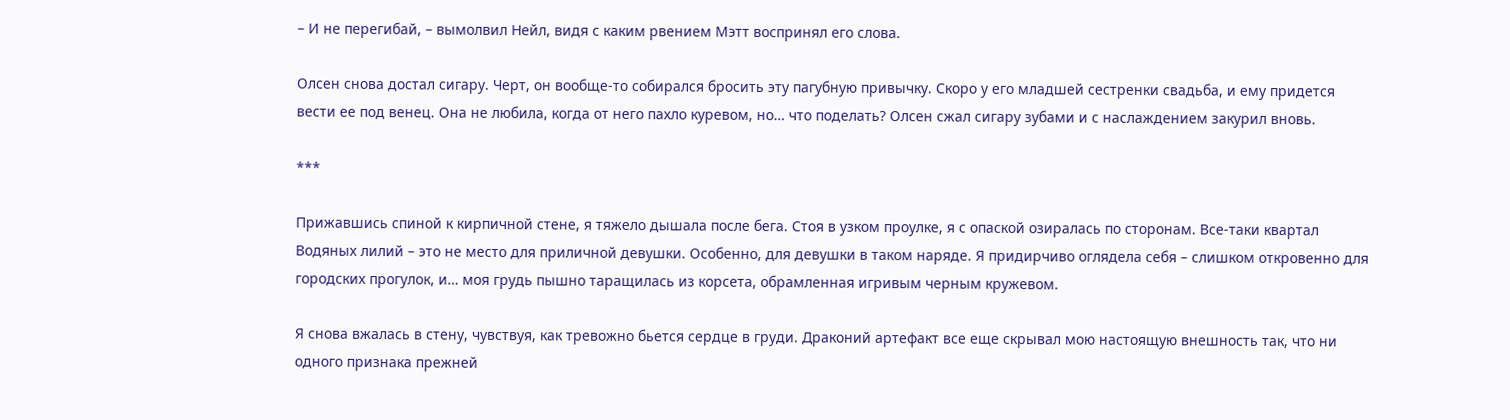– И не перегибай, – вымолвил Нейл, видя с каким рвением Мэтт воспринял его слова.

Олсен снова достал сигару. Черт, он вообще-то собирался бросить эту пагубную привычку. Скоро у его младшей сестренки свадьба, и ему придется вести ее под венец. Она не любила, когда от него пахло куревом, но… что поделать? Олсен сжал сигару зубами и с наслаждением закурил вновь.

***

Прижавшись спиной к кирпичной стене, я тяжело дышала после бега. Стоя в узком проулке, я с опаской озиралась по сторонам. Все-таки квартал Водяных лилий – это не место для приличной девушки. Особенно, для девушки в таком наряде. Я придирчиво оглядела себя – слишком откровенно для городских прогулок, и… моя грудь пышно таращилась из корсета, обрамленная игривым черным кружевом.

Я снова вжалась в стену, чувствуя, как тревожно бьется сердце в груди. Драконий артефакт все еще скрывал мою настоящую внешность так, что ни одного признака прежней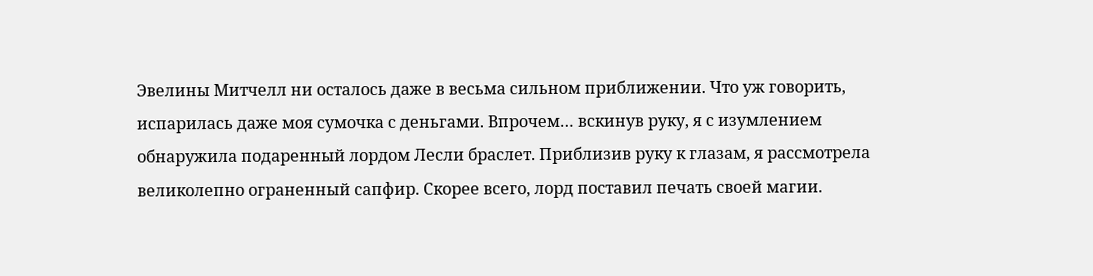Эвелины Митчелл ни осталось даже в весьма сильном приближении. Что уж говорить, испарилась даже моя сумочка с деньгами. Впрочем… вскинув руку, я с изумлением обнаружила подаренный лордом Лесли браслет. Приблизив руку к глазам, я рассмотрела великолепно ограненный сапфир. Скорее всего, лорд поставил печать своей магии.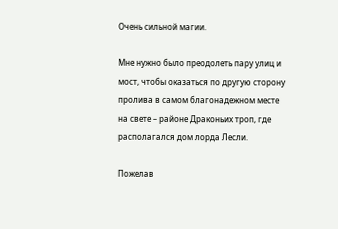Очень сильной магии.

Мне нужно было преодолеть пару улиц и мост, чтобы оказаться по другую сторону пролива в самом благонадежном месте на свете – районе Драконьих троп, где располагался дом лорда Лесли.

Пожелав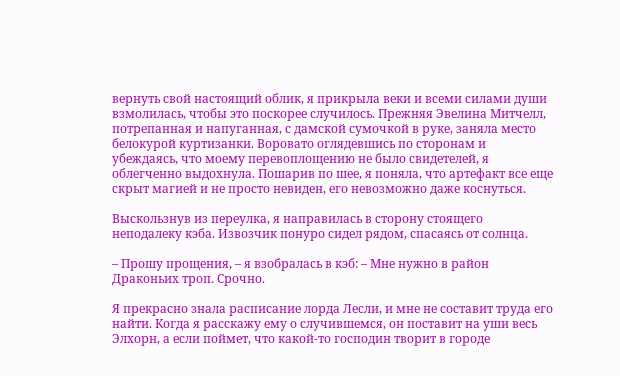вернуть свой настоящий облик, я прикрыла веки и всеми силами души взмолилась, чтобы это поскорее случилось. Прежняя Эвелина Митчелл, потрепанная и напуганная, с дамской сумочкой в руке, заняла место белокурой куртизанки. Воровато оглядевшись по сторонам и убеждаясь, что моему перевоплощению не было свидетелей, я облегченно выдохнула. Пошарив по шее, я поняла, что артефакт все еще скрыт магией и не просто невиден, его невозможно даже коснуться.

Выскользнув из переулка, я направилась в сторону стоящего неподалеку кэба. Извозчик понуро сидел рядом, спасаясь от солнца.

– Прошу прощения, – я взобралась в кэб: – Мне нужно в район Драконьих троп. Срочно.

Я прекрасно знала расписание лорда Лесли, и мне не составит труда его найти. Когда я расскажу ему о случившемся, он поставит на уши весь Элхорн, а если поймет, что какой-то господин творит в городе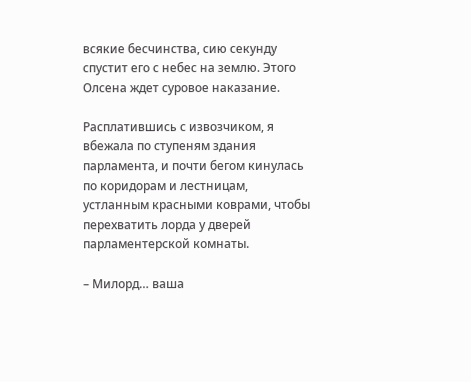всякие бесчинства, сию секунду спустит его с небес на землю. Этого Олсена ждет суровое наказание.

Расплатившись с извозчиком, я вбежала по ступеням здания парламента, и почти бегом кинулась по коридорам и лестницам, устланным красными коврами, чтобы перехватить лорда у дверей парламентерской комнаты.

– Милорд… ваша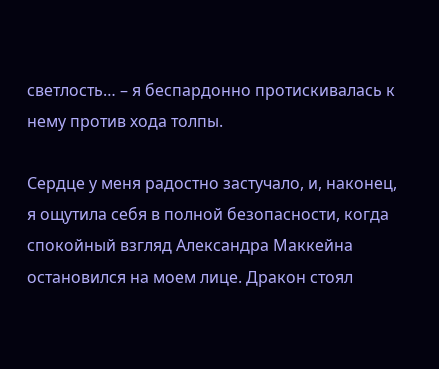светлость… – я беспардонно протискивалась к нему против хода толпы.

Сердце у меня радостно застучало, и, наконец, я ощутила себя в полной безопасности, когда спокойный взгляд Александра Маккейна остановился на моем лице. Дракон стоял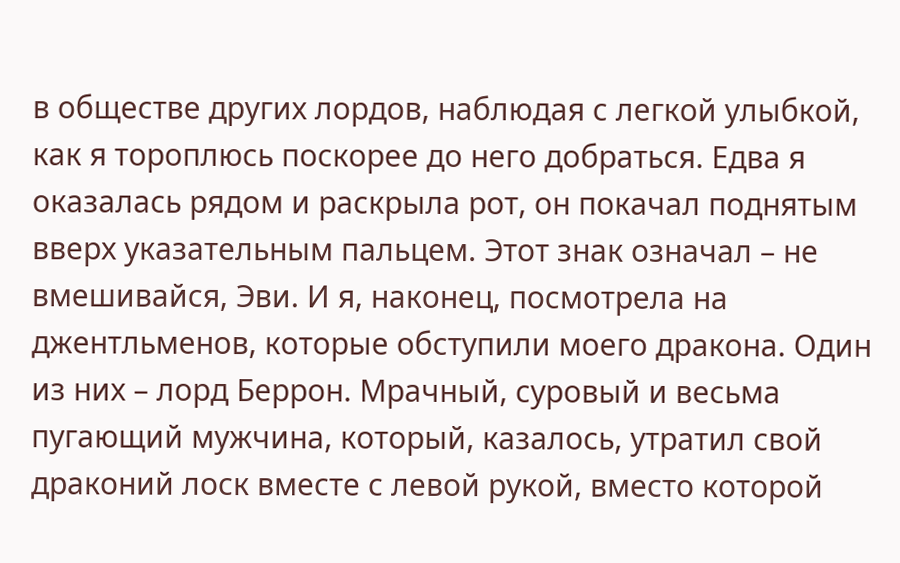в обществе других лордов, наблюдая с легкой улыбкой, как я тороплюсь поскорее до него добраться. Едва я оказалась рядом и раскрыла рот, он покачал поднятым вверх указательным пальцем. Этот знак означал – не вмешивайся, Эви. И я, наконец, посмотрела на джентльменов, которые обступили моего дракона. Один из них – лорд Беррон. Мрачный, суровый и весьма пугающий мужчина, который, казалось, утратил свой драконий лоск вместе с левой рукой, вместо которой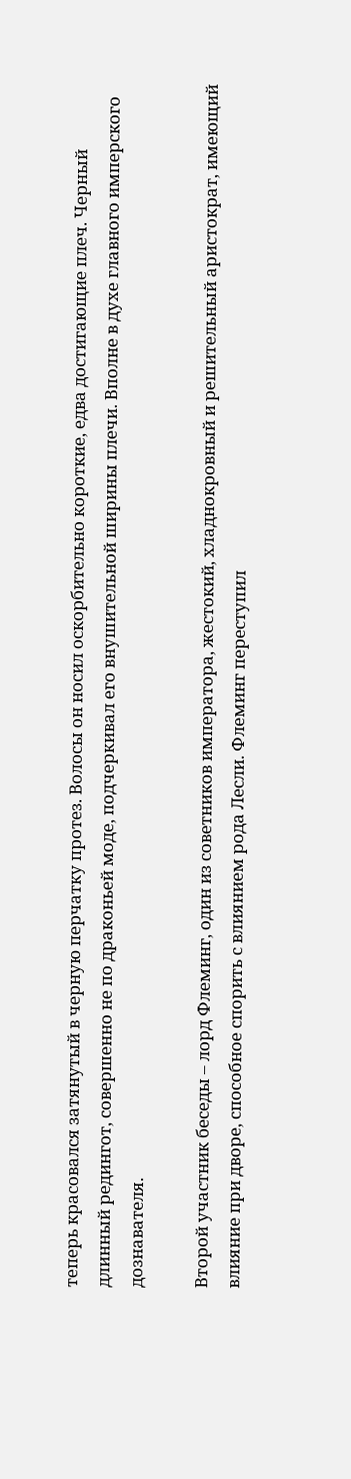теперь красовался затянутый в черную перчатку протез. Волосы он носил оскорбительно короткие, едва достигающие плеч. Черный длинный редингот, совершенно не по драконьей моде, подчеркивал его внушительной ширины плечи. Вполне в духе главного имперского дознавателя.

Второй участник беседы – лорд Флеминг, один из советников императора, жестокий, хладнокровный и решительный аристократ, имеющий влияние при дворе, способное спорить с влиянием рода Лесли. Флеминг переступил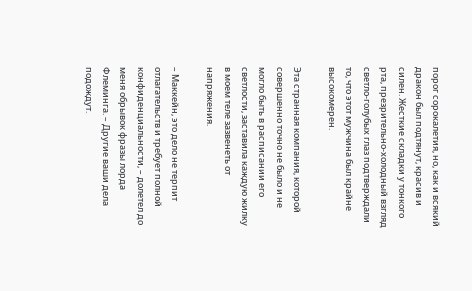порог сорокалетия, но, как и всякий дракон был подтянут, красив и силен. Жесткие складки у тонкого рта, презрительно-холодный взгляд светло-голубых глаз подтверждали то, что этот мужчина был крайне высокомерен.

Эта странная компания, которой совершенно точно не было и не могло быть в расписании его светлости, заставила каждую жилку в моем теле зазвенеть от напряжения.

– Маккейн, это дело не терпит отлагательств и требует полной конфиденциальности, – долетел до меня обрывок фразы лорда Флеминга. – Другие ваши дела подождут.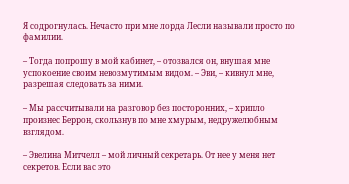Я содрогнулась. Нечасто при мне лорда Лесли называли просто по фамилии.

– Тогда попрошу в мой кабинет, – отозвался он, внушая мне успокоение своим невозмутимым видом. – Эви, – кивнул мне, разрешая следовать за ними.

– Мы рассчитывали на разговор без посторонних, – хрипло произнес Беррон, скользнув по мне хмурым, недружелюбным взглядом.

– Эвелина Митчелл – мой личный секретарь. От нее у меня нет секретов. Если вас это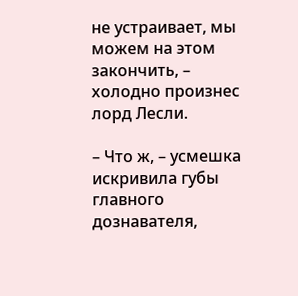не устраивает, мы можем на этом закончить, – холодно произнес лорд Лесли.

– Что ж, – усмешка искривила губы главного дознавателя,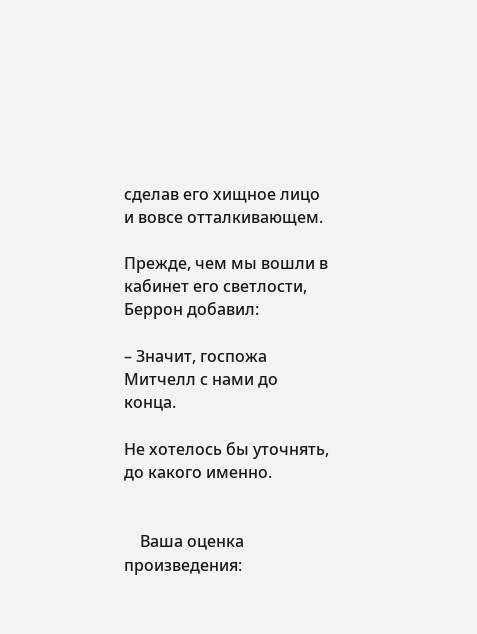сделав его хищное лицо и вовсе отталкивающем.

Прежде, чем мы вошли в кабинет его светлости, Беррон добавил:

– Значит, госпожа Митчелл с нами до конца.

Не хотелось бы уточнять, до какого именно.


    Ваша оценка произведения: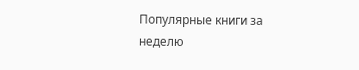Популярные книги за неделю